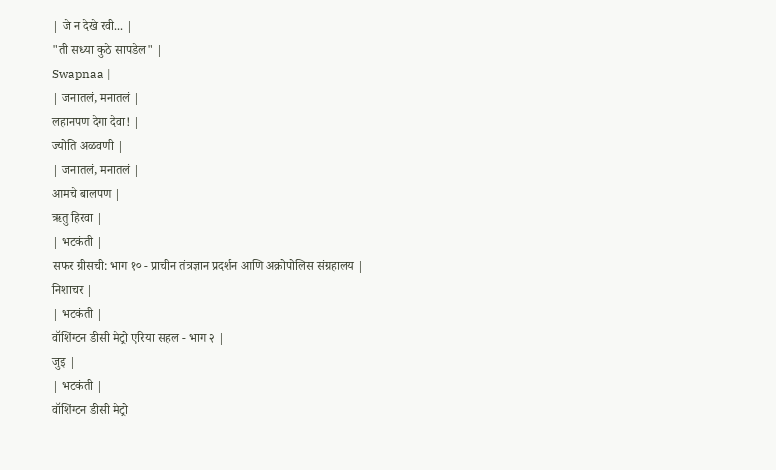| जे न देखे रवी... |
"ती सध्या कुठे सापडेल" |
Swapnaa |
| जनातलं, मनातलं |
लहानपण देगा देवा! |
ज्योति अळवणी |
| जनातलं, मनातलं |
आमचे बालपण |
ऋतु हिरवा |
| भटकंती |
सफर ग्रीसची: भाग १० - प्राचीन तंत्रज्ञान प्रदर्शन आणि अक्रोपोलिस संग्रहालय |
निशाचर |
| भटकंती |
वॉशिंग्टन डीसी मेट्रो एरिया सहल - भाग २ |
जुइ |
| भटकंती |
वॉशिंग्टन डीसी मेट्रो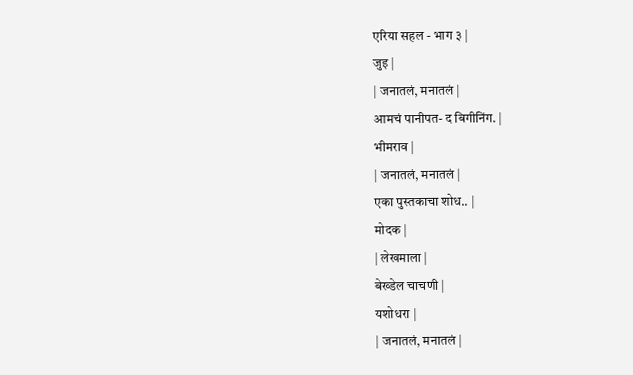एरिया सहल - भाग ३ |
जुइ |
| जनातलं, मनातलं |
आमचं पानीपत- द बिगीनिंग. |
भीमराव |
| जनातलं, मनातलं |
एका पुस्तकाचा शोध.. |
मोदक |
| लेखमाला |
बेख्डेल चाचणी |
यशोधरा |
| जनातलं, मनातलं |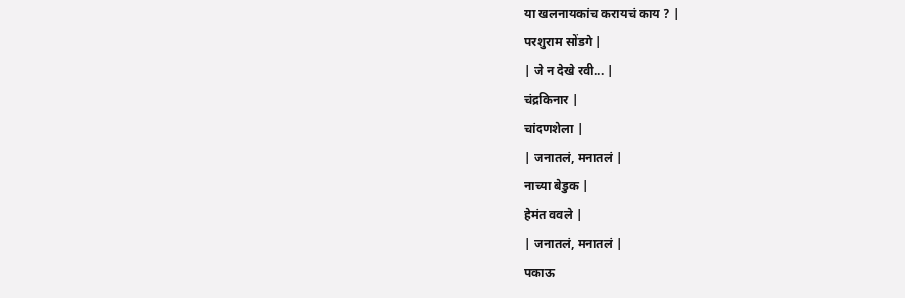या खलनायकांच करायचं काय ? |
परशुराम सोंडगे |
| जे न देखे रवी... |
चंद्रकिनार |
चांदणशेला |
| जनातलं, मनातलं |
नाच्या बेडुक |
हेमंत ववले |
| जनातलं, मनातलं |
पकाऊ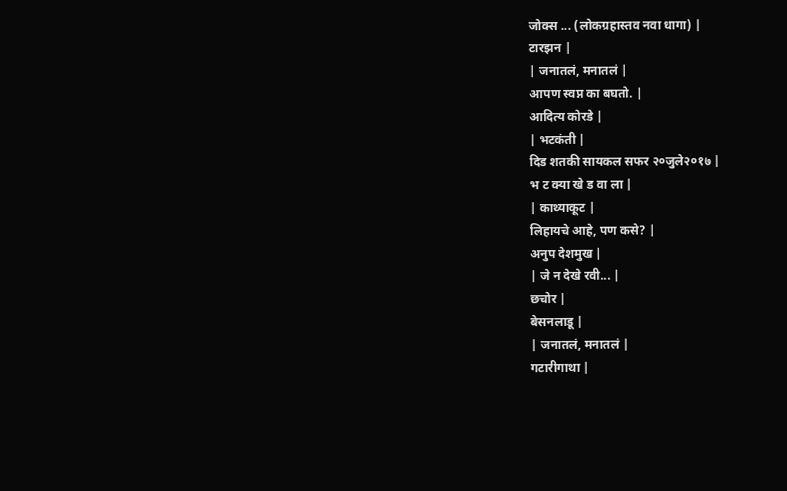जोक्स ... (लोकग्रहास्तव नवा धागा) |
टारझन |
| जनातलं, मनातलं |
आपण स्वप्न का बघतो. |
आदित्य कोरडे |
| भटकंती |
दिड शतकी सायकल सफर २०जुले२०१७ |
भ ट क्या खे ड वा ला |
| काथ्याकूट |
लिहायचे आहे, पण कसे? |
अनुप देशमुख |
| जे न देखे रवी... |
छचोर |
बेसनलाडू |
| जनातलं, मनातलं |
गटारीगाथा |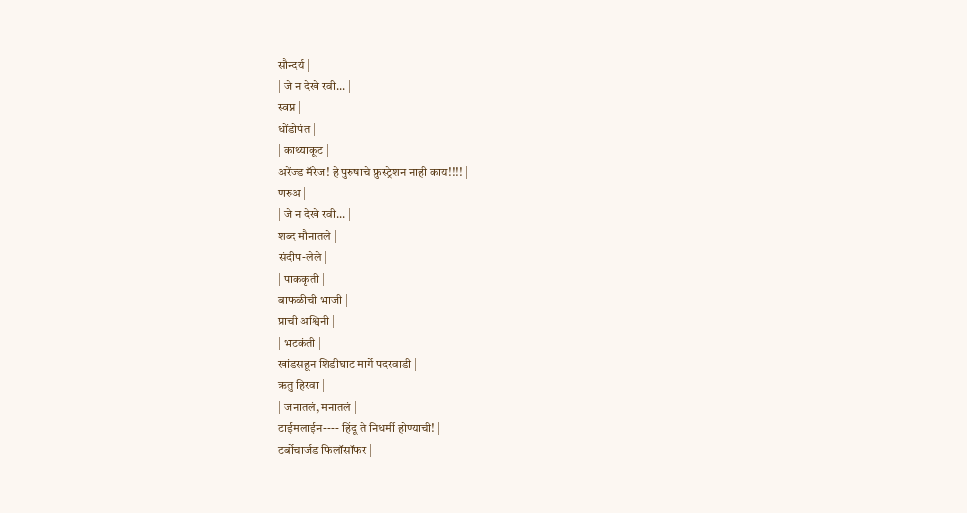सौन्दर्य |
| जे न देखे रवी... |
स्वप्न |
धोंडोपंत |
| काथ्याकूट |
अरेंज्ड मॅरेज! हे पुरुषाचे फ्रुस्ट्रेशन नाही काय!!!! |
णरुअ |
| जे न देखे रवी... |
शब्द मौनातले |
संदीप-लेले |
| पाककृती |
बाफळीची भाजी |
प्राची अश्विनी |
| भटकंती |
खांडसहून शिडीघाट मार्गे पदरवाडी |
ऋतु हिरवा |
| जनातलं, मनातलं |
टाईमलाईन---- हिंदू ते निधर्मी होण्याची! |
टर्बोचार्जड फिलॉसॉफर |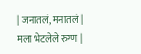| जनातलं, मनातलं |
मला भेटलेले रुग्ण |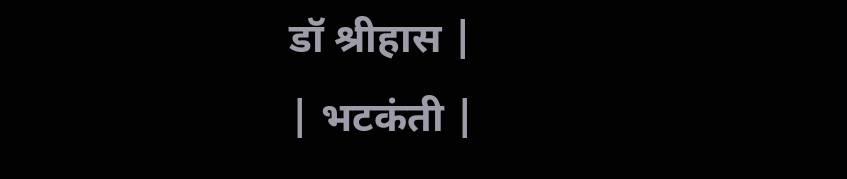डॉ श्रीहास |
| भटकंती |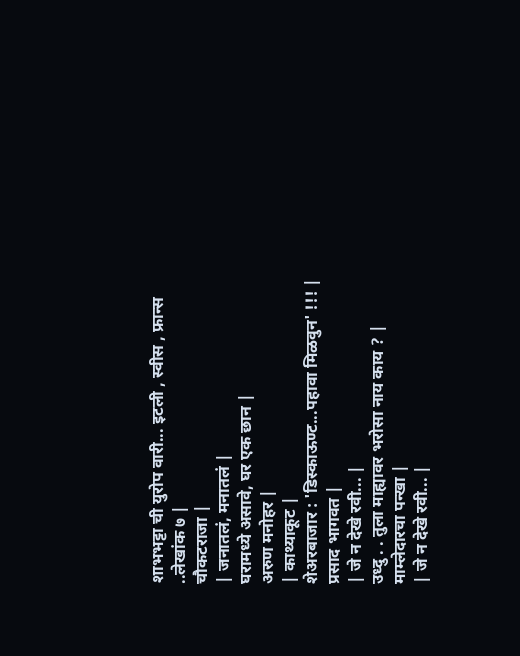शाभभट्टा ची युरोप वारी... इटली , स्वीस , फ्रान्स ..लेखांक ७ |
चौकटराजा |
| जनातलं, मनातलं |
घरामध्ये असावे, घर एक छान |
अरुण मनोहर |
| काथ्याकूट |
शेअरबाजार : 'डिस्काऊण्ट...पहावा मिळवुन' !!! |
प्रसाद भागवत |
| जे न देखे रवी... |
उध्दु . . तुला माह्यावर भरोसा नाय काय ? |
माम्लेदारचा पन्खा |
| जे न देखे रवी... |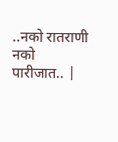..नको रातराणी नको पारीजात.. |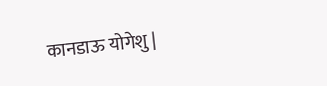कानडाऊ योगेशु |